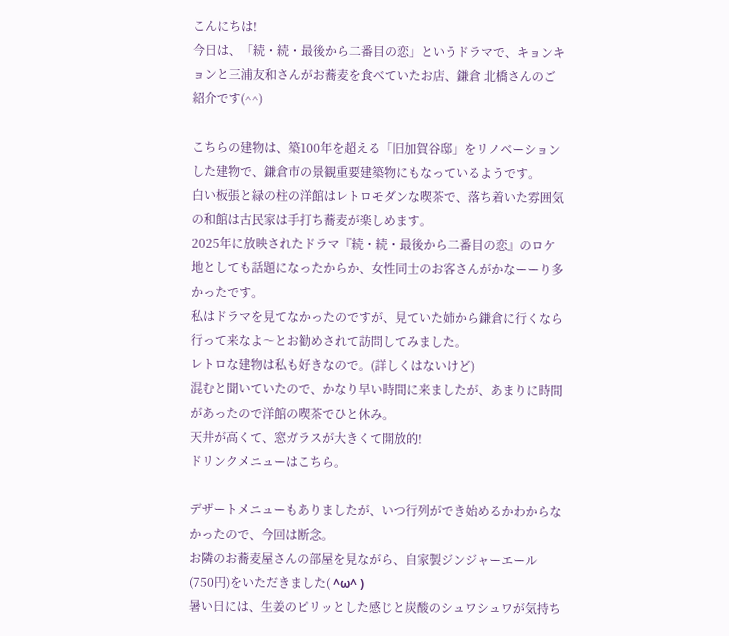こんにちは!
今日は、「続・続・最後から二番目の恋」というドラマで、キョンキョンと三浦友和さんがお蕎麦を食べていたお店、鎌倉 北橋さんのご紹介です(^^)

こちらの建物は、築100年を超える「旧加賀谷邸」をリノベーションした建物で、鎌倉市の景観重要建築物にもなっているようです。
白い板張と緑の柱の洋館はレトロモダンな喫茶で、落ち着いた雰囲気の和館は古民家は手打ち蕎麦が楽しめます。
2025年に放映されたドラマ『続・続・最後から二番目の恋』のロケ地としても話題になったからか、女性同士のお客さんがかなーーり多かったです。
私はドラマを見てなかったのですが、見ていた姉から鎌倉に行くなら行って来なよ〜とお勧めされて訪問してみました。
レトロな建物は私も好きなので。(詳しくはないけど)
混むと聞いていたので、かなり早い時間に来ましたが、あまりに時間があったので洋館の喫茶でひと休み。
天井が高くて、窓ガラスが大きくて開放的!
ドリンクメニューはこちら。

デザートメニューもありましたが、いつ行列ができ始めるかわからなかったので、今回は断念。
お隣のお蕎麦屋さんの部屋を見ながら、自家製ジンジャーエール(750円)をいただきました( ^ω^ )
暑い日には、生姜のピリッとした感じと炭酸のシュワシュワが気持ち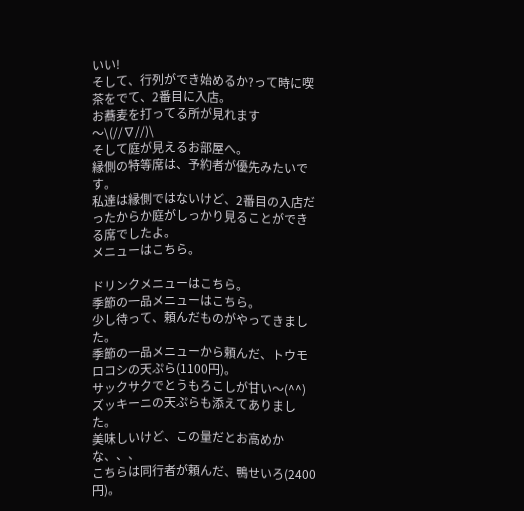いい!
そして、行列ができ始めるか?って時に喫茶をでて、2番目に入店。
お蕎麦を打ってる所が見れます〜\(//∇//)\
そして庭が見えるお部屋へ。
縁側の特等席は、予約者が優先みたいです。
私達は縁側ではないけど、2番目の入店だったからか庭がしっかり見ることができる席でしたよ。
メニューはこちら。

ドリンクメニューはこちら。
季節の一品メニューはこちら。
少し待って、頼んだものがやってきました。
季節の一品メニューから頼んだ、トウモロコシの天ぷら(1100円)。
サックサクでとうもろこしが甘い〜(^^)
ズッキーニの天ぷらも添えてありました。
美味しいけど、この量だとお高めかな、、、
こちらは同行者が頼んだ、鴨せいろ(2400円)。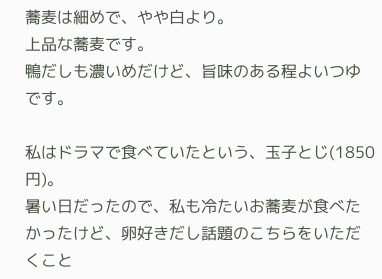蕎麦は細めで、やや白より。
上品な蕎麦です。
鴨だしも濃いめだけど、旨味のある程よいつゆです。

私はドラマで食べていたという、玉子とじ(1850円)。
暑い日だったので、私も冷たいお蕎麦が食べたかったけど、卵好きだし話題のこちらをいただくこと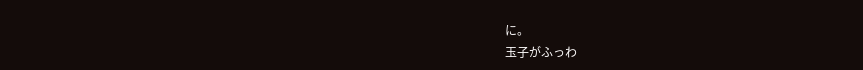に。
玉子がふっわ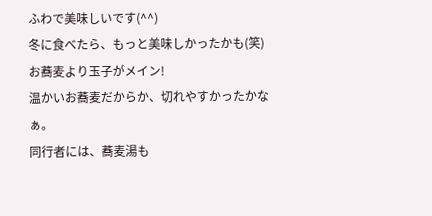ふわで美味しいです(^^)
冬に食べたら、もっと美味しかったかも(笑)
お蕎麦より玉子がメイン!
温かいお蕎麦だからか、切れやすかったかなぁ。
同行者には、蕎麦湯も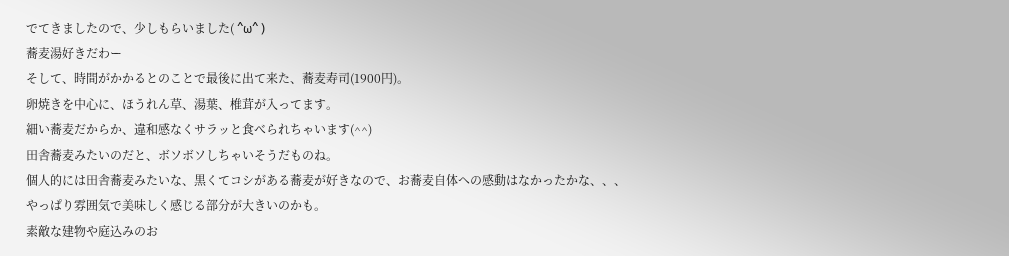でてきましたので、少しもらいました( ^ω^ )
蕎麦湯好きだわー
そして、時間がかかるとのことで最後に出て来た、蕎麦寿司(1900円)。
卵焼きを中心に、ほうれん草、湯葉、椎茸が入ってます。
細い蕎麦だからか、違和感なくサラッと食べられちゃいます(^^)
田舎蕎麦みたいのだと、ボソボソしちゃいそうだものね。
個人的には田舎蕎麦みたいな、黒くてコシがある蕎麦が好きなので、お蕎麦自体への感動はなかったかな、、、
やっぱり雰囲気で美味しく感じる部分が大きいのかも。
素敵な建物や庭込みのお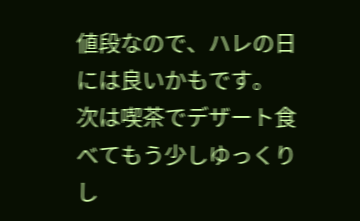値段なので、ハレの日には良いかもです。
次は喫茶でデザート食べてもう少しゆっくりし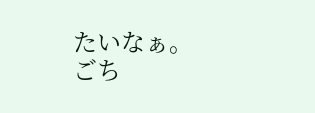たいなぁ。
ごち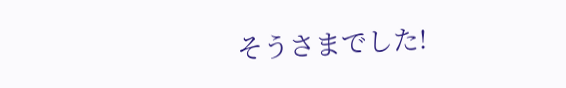そうさまでした!